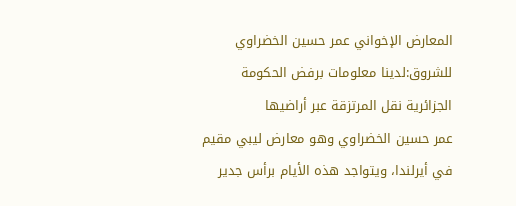المعارض الإخواني عمر حسين الخضراوي للشروق:لدينا معلومات برفض الحكومة الجزائرية نقل المرتزقة عبر أراضيها
عمر حسين الخضراوي وهو معارض ليبي مقيم في أيرلندا، ويتواجد هذه الأيام برأس جدير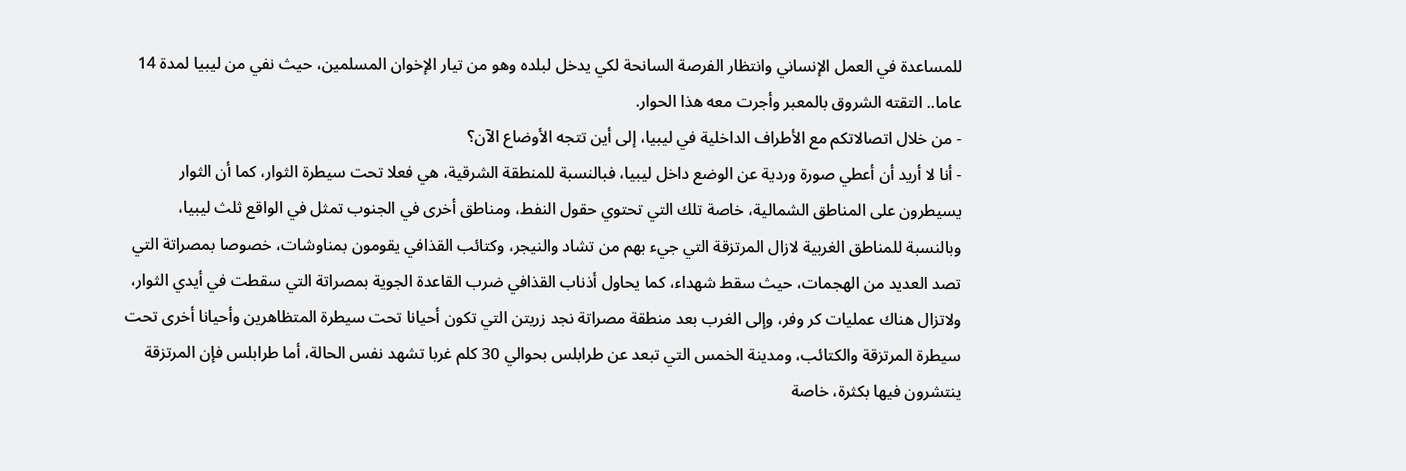للمساعدة في العمل الإنساني وانتظار الفرصة السانحة لكي يدخل لبلده وهو من تيار الإخوان المسلمين، حيث نفي من ليبيا لمدة 14 عاما.. التقته الشروق بالمعبر وأجرت معه هذا الحوار.
- من خلال اتصالاتكم مع الأطراف الداخلية في ليبيا، إلى أين تتجه الأوضاع الآن؟
- أنا لا أريد أن أعطي صورة وردية عن الوضع داخل ليبيا، فبالنسبة للمنطقة الشرقية، هي فعلا تحت سيطرة الثوار، كما أن الثوار يسيطرون على المناطق الشمالية، خاصة تلك التي تحتوي حقول النفط، ومناطق أخرى في الجنوب تمثل في الواقع ثلث ليبيا، وبالنسبة للمناطق الغربية لازال المرتزقة التي جيء بهم من تشاد والنيجر، وكتائب القذافي يقومون بمناوشات، خصوصا بمصراتة التي تصد العديد من الهجمات، حيث سقط شهداء، كما يحاول أذناب القذافي ضرب القاعدة الجوية بمصراتة التي سقطت في أيدي الثوار، ولاتزال هناك عمليات كر وفر، وإلى الغرب بعد منطقة مصراتة نجد زريتن التي تكون أحيانا تحت سيطرة المتظاهرين وأحيانا أخرى تحت سيطرة المرتزقة والكتائب، ومدينة الخمس التي تبعد عن طرابلس بحوالي 30 كلم غربا تشهد نفس الحالة، أما طرابلس فإن المرتزقة ينتشرون فيها بكثرة، خاصة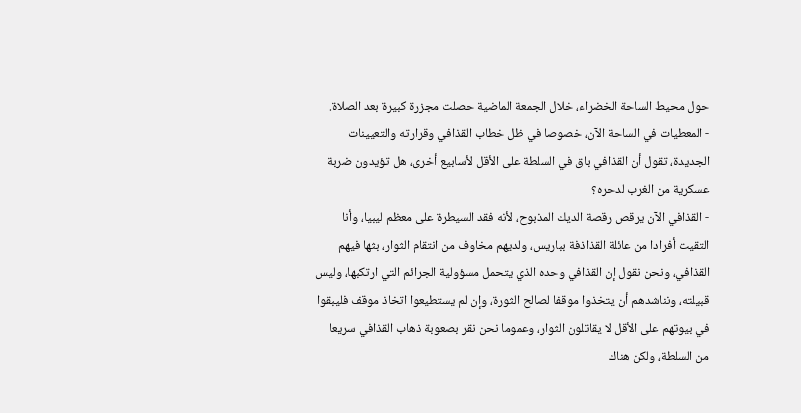حول محيط الساحة الخضراء، خلال الجمعة الماضية حصلت مجزرة كبيرة بعد الصلاة.
- المعطيات في الساحة الآن، خصوصا في ظل خطاب القذافي وقرارته والتعيينات الجديدة، تقول أن القذافي باق في السلطة على الأقل لأسابيع أخرى، هل تؤيدون ضربة عسكرية من الغرب لدحره؟
- القذافي الآن يرقص رقصة الديك المذبوح، لأنه فقد السيطرة على معظم ليبيا، وأنا التقيت أفرادا من عائلة القذاذفة بباريس، ولديهم مخاوف من انتقام الثوار، بثها فيهم القذافي، ونحن نقول إن القذافي وحده الذي يتحمل مسؤولية الجرائم التي ارتكبها، وليس قبيلته، ونناشدهم أن يتخذوا موقفا لصالح الثورة، وإن لم يستطيعوا اتخاذ موقف فليبقوا في بيوتهم على الأقل لا يقاتلون الثوار، وعموما نحن نقر بصعوبة ذهاب القذافي سريعا من السلطة، ولكن هناك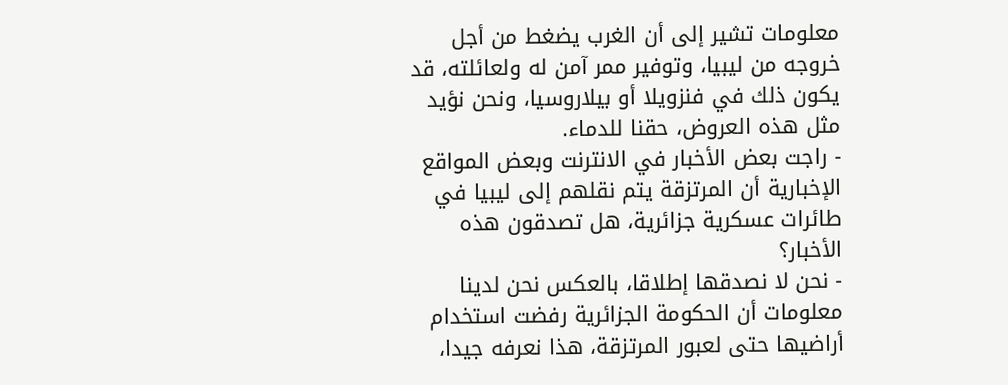معلومات تشير إلى أن الغرب يضغط من أجل خروجه من ليبيا، وتوفير ممر آمن له ولعائلته، قد يكون ذلك في فنزويلا أو بيلاروسيا، ونحن نؤيد مثل هذه العروض، حقنا للدماء.
- راجت بعض الأخبار في الانترنت وبعض المواقع الإخبارية أن المرتزقة يتم نقلهم إلى ليبيا في طائرات عسكرية جزائرية، هل تصدقون هذه الأخبار؟
- نحن لا نصدقها إطلاقا، بالعكس نحن لدينا معلومات أن الحكومة الجزائرية رفضت استخدام أراضيها حتى لعبور المرتزقة، هذا نعرفه جيدا،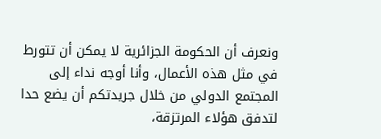ونعرف أن الحكومة الجزائرية لا يمكن أن تتورط في مثل هذه الأعمال، وأنا أوجه نداء إلى المجتمع الدولي من خلال جريدتكم أن يضع حدا لتدفق هؤلاء المرتزقة،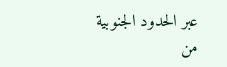عبر الحدود الجنوبية من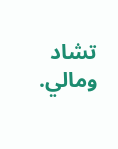تشاد ومالي.